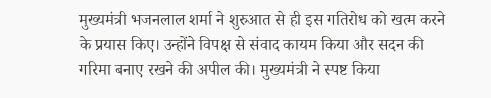मुख्यमंत्री भजनलाल शर्मा ने शुरुआत से ही इस गतिरोध को खत्म करने के प्रयास किए। उन्होंने विपक्ष से संवाद कायम किया और सदन की गरिमा बनाए रखने की अपील की। मुख्यमंत्री ने स्पष्ट किया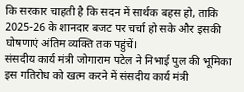कि सरकार चाहती है कि सदन में सार्थक बहस हो, ताकि 2025-26 के शानदार बजट पर चर्चा हो सके और इसकी घोषणाएं अंतिम व्यक्ति तक पहुंचें।
संसदीय कार्य मंत्री जोगाराम पटेल ने निभाई पुल की भूमिका
इस गतिरोध को खत्म करने में संसदीय कार्य मंत्री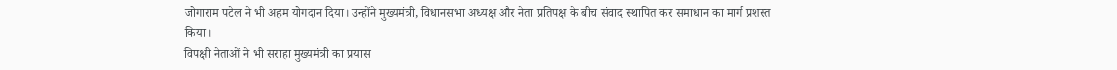जोगाराम पटेल ने भी अहम योगदान दिया। उन्होंने मुख्यमंत्री, विधानसभा अध्यक्ष और नेता प्रतिपक्ष के बीच संवाद स्थापित कर समाधान का मार्ग प्रशस्त किया।
विपक्षी नेताओं ने भी सराहा मुख्यमंत्री का प्रयास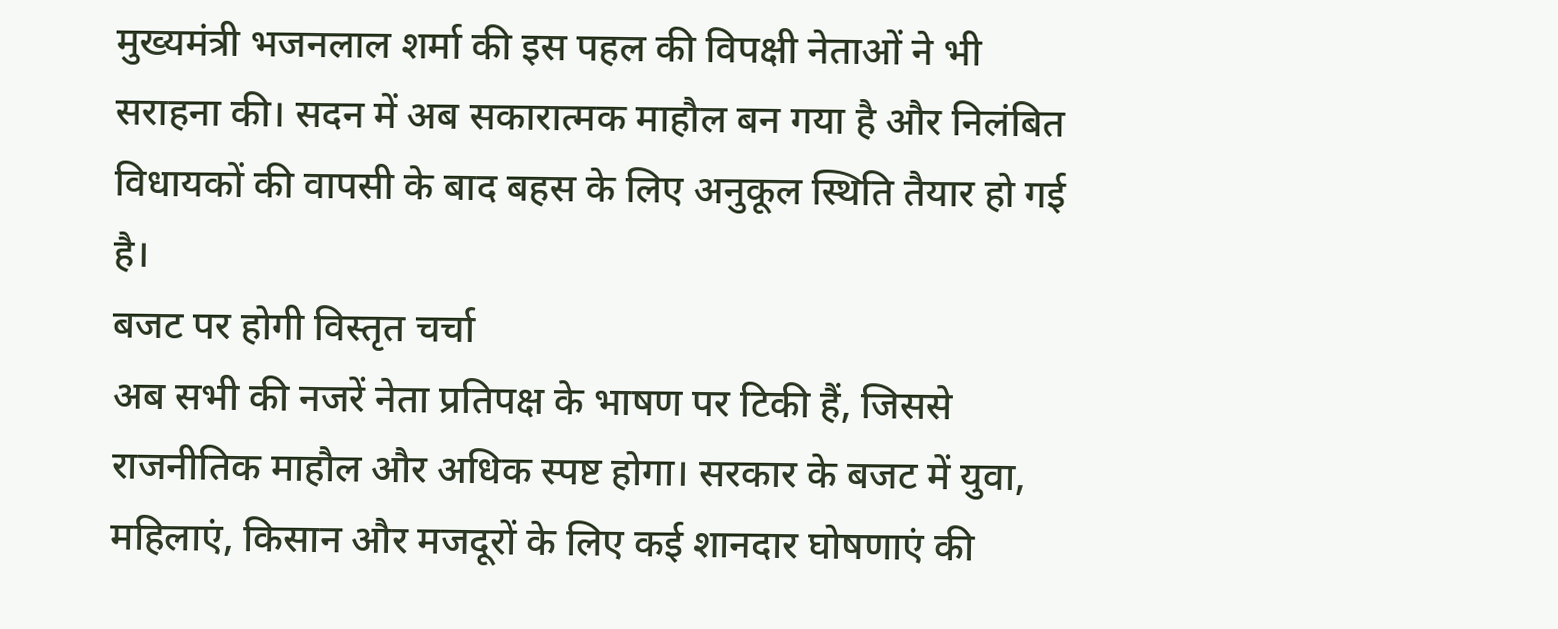मुख्यमंत्री भजनलाल शर्मा की इस पहल की विपक्षी नेताओं ने भी सराहना की। सदन में अब सकारात्मक माहौल बन गया है और निलंबित विधायकों की वापसी के बाद बहस के लिए अनुकूल स्थिति तैयार हो गई है।
बजट पर होगी विस्तृत चर्चा
अब सभी की नजरें नेता प्रतिपक्ष के भाषण पर टिकी हैं, जिससे राजनीतिक माहौल और अधिक स्पष्ट होगा। सरकार के बजट में युवा, महिलाएं, किसान और मजदूरों के लिए कई शानदार घोषणाएं की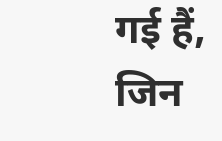गई हैं, जिन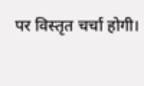पर विस्तृत चर्चा होगी।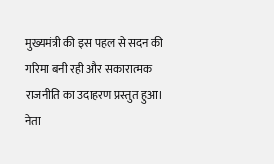मुख्यमंत्री की इस पहल से सदन की गरिमा बनी रही और सकारात्मक राजनीति का उदाहरण प्रस्तुत हुआ।
नेता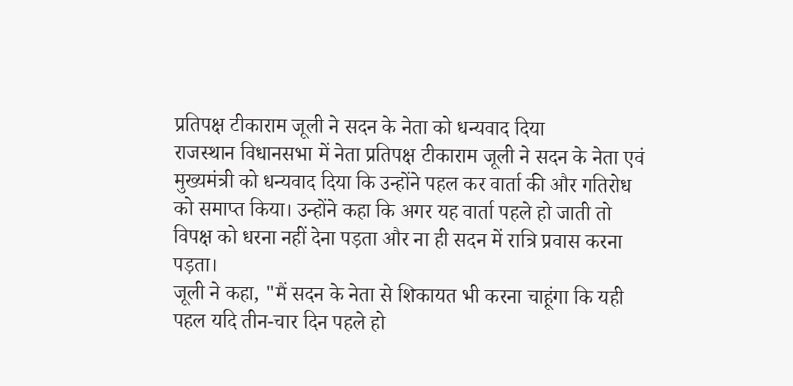प्रतिपक्ष टीकाराम जूली ने सदन के नेता को धन्यवाद दिया
राजस्थान विधानसभा में नेता प्रतिपक्ष टीकाराम जूली ने सदन के नेता एवं मुख्यमंत्री को धन्यवाद दिया कि उन्होंने पहल कर वार्ता की और गतिरोध को समाप्त किया। उन्होंने कहा कि अगर यह वार्ता पहले हो जाती तो विपक्ष को धरना नहीं देना पड़ता और ना ही सदन में रात्रि प्रवास करना पड़ता।
जूली ने कहा, "मैं सदन के नेता से शिकायत भी करना चाहूंगा कि यही पहल यदि तीन-चार दिन पहले हो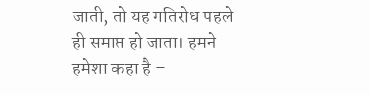जाती, तो यह गतिरोध पहले ही समाप्त हो जाता। हमने हमेशा कहा है –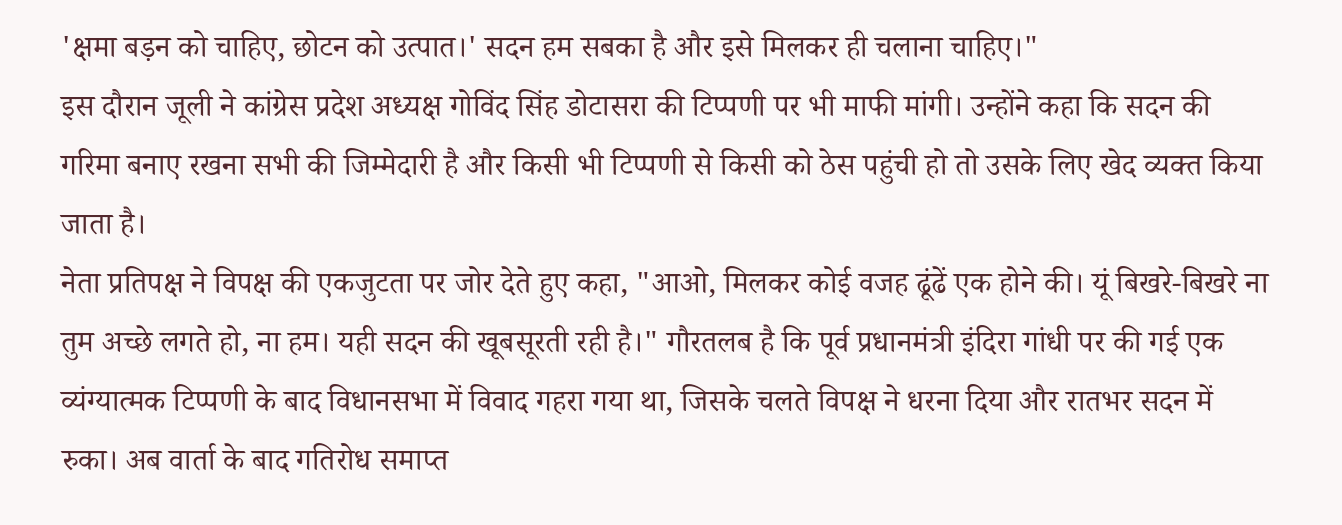'क्षमा बड़न को चाहिए, छोटन को उत्पात।' सदन हम सबका है और इसे मिलकर ही चलाना चाहिए।"
इस दौरान जूली ने कांग्रेस प्रदेश अध्यक्ष गोविंद सिंह डोटासरा की टिप्पणी पर भी माफी मांगी। उन्होंने कहा कि सदन की गरिमा बनाए रखना सभी की जिम्मेदारी है और किसी भी टिप्पणी से किसी को ठेस पहुंची हो तो उसके लिए खेद व्यक्त किया जाता है।
नेता प्रतिपक्ष ने विपक्ष की एकजुटता पर जोर देते हुए कहा, "आओ, मिलकर कोई वजह ढूंढें एक होने की। यूं बिखरे-बिखरे ना तुम अच्छे लगते हो, ना हम। यही सदन की खूबसूरती रही है।" गौरतलब है कि पूर्व प्रधानमंत्री इंदिरा गांधी पर की गई एक व्यंग्यात्मक टिप्पणी के बाद विधानसभा में विवाद गहरा गया था, जिसके चलते विपक्ष ने धरना दिया और रातभर सदन में रुका। अब वार्ता के बाद गतिरोध समाप्त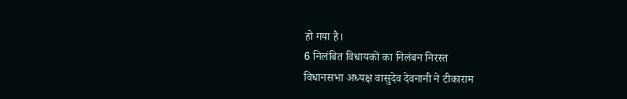हो गया है।
6 निलंबित विधायकों का निलंबन निरस्त
विधानसभा अध्यक्ष वासुदेव देवनानी ने टीकाराम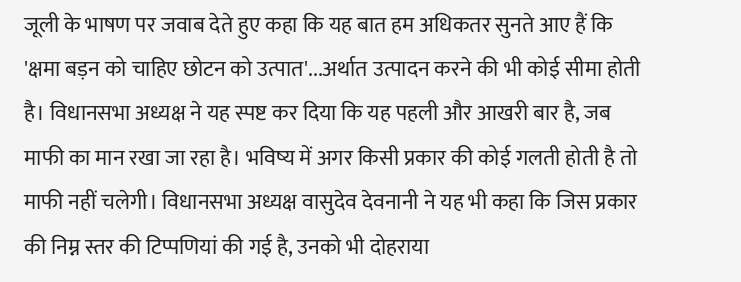जूली के भाषण पर जवाब देते हुए कहा कि यह बात हम अधिकतर सुनते आए हैं कि 'क्षमा बड़न को चाहिए छोटन को उत्पात'...अर्थात उत्पादन करने की भी कोई सीमा होती है। विधानसभा अध्यक्ष ने यह स्पष्ट कर दिया कि यह पहली और आखरी बार है, जब माफी का मान रखा जा रहा है। भविष्य में अगर किसी प्रकार की कोई गलती होती है तो माफी नहीं चलेगी। विधानसभा अध्यक्ष वासुदेव देवनानी ने यह भी कहा कि जिस प्रकार की निम्न स्तर की टिप्पणियां की गई है, उनको भी दोहराया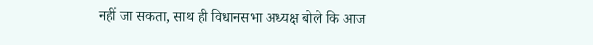नहीं जा सकता, साथ ही विधानसभा अध्यक्ष बोले कि आज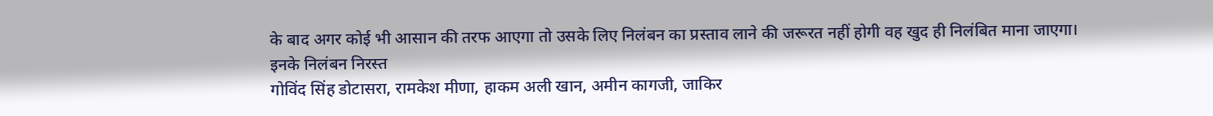के बाद अगर कोई भी आसान की तरफ आएगा तो उसके लिए निलंबन का प्रस्ताव लाने की जरूरत नहीं होगी वह खुद ही निलंबित माना जाएगा।
इनके निलंबन निरस्त
गोविंद सिंह डोटासरा, रामकेश मीणा, हाकम अली खान, अमीन कागजी, जाकिर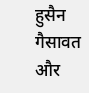हुसैन गैसावत और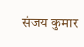संजय कुमार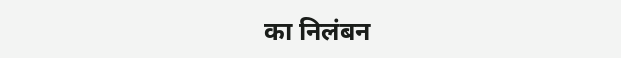का निलंबन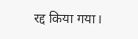रद्द किया गया।